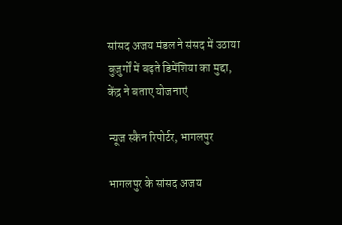सांसद अजय मंडल ने संसद में उठाया बुज़ुर्गों में बढ़ते डिमेंशिया का मुद्दा, केंद्र ने बताए योजनाएं

न्यूज स्कैन रिपोर्टर, भागलपुर

भागलपुर के सांसद अजय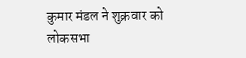कुमार मंडल ने शुक्रवार को लोकसभा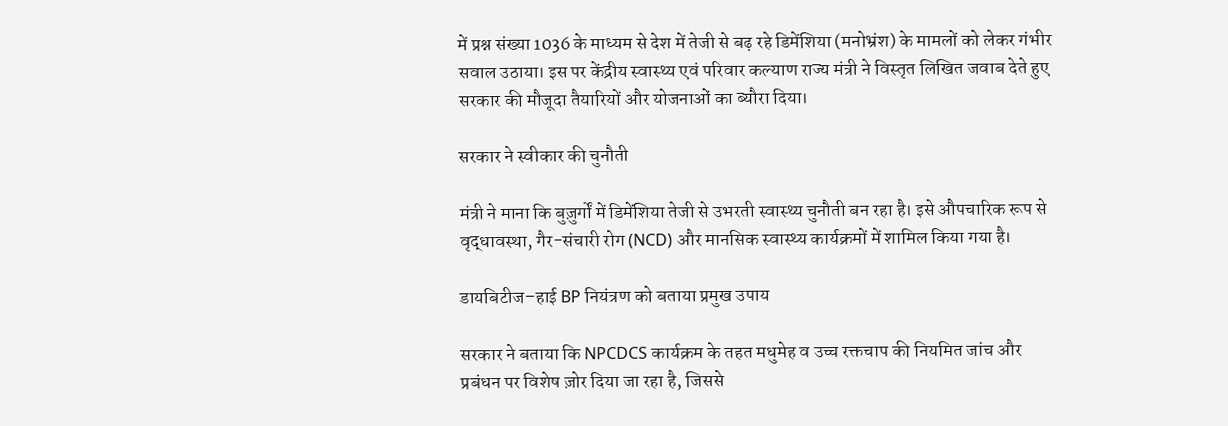में प्रश्न संख्या 1036 के माध्यम से देश में तेजी से बढ़ रहे डिमेंशिया (मनोभ्रंश) के मामलों को लेकर गंभीर सवाल उठाया। इस पर केंद्रीय स्वास्थ्य एवं परिवार कल्याण राज्य मंत्री ने विस्तृत लिखित जवाब देते हुए सरकार की मौजूदा तैयारियों और योजनाओं का ब्यौरा दिया।

सरकार ने स्वीकार की चुनौती

मंत्री ने माना कि बुज़ुर्गों में डिमेंशिया तेजी से उभरती स्वास्थ्य चुनौती बन रहा है। इसे औपचारिक रूप से वृद्धावस्था, गैर-संचारी रोग (NCD) और मानसिक स्वास्थ्य कार्यक्रमों में शामिल किया गया है।

डायबिटीज–हाई BP नियंत्रण को बताया प्रमुख उपाय

सरकार ने बताया कि NPCDCS कार्यक्रम के तहत मधुमेह व उच्च रक्तचाप की नियमित जांच और प्रबंधन पर विशेष ज़ोर दिया जा रहा है, जिससे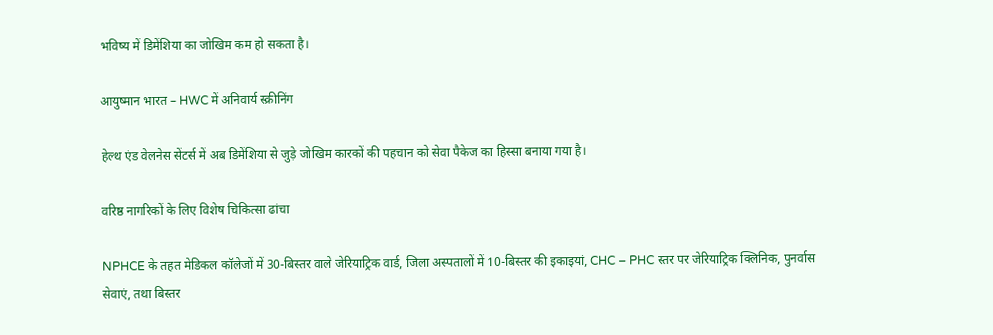भविष्य में डिमेंशिया का जोखिम कम हो सकता है।

आयुष्मान भारत – HWC में अनिवार्य स्क्रीनिंग

हेल्थ एंड वेलनेस सेंटर्स में अब डिमेंशिया से जुड़े जोखिम कारकों की पहचान को सेवा पैकेज का हिस्सा बनाया गया है।

वरिष्ठ नागरिकों के लिए विशेष चिकित्सा ढांचा

NPHCE के तहत मेडिकल कॉलेजों में 30-बिस्तर वाले जेरियाट्रिक वार्ड, जिला अस्पतालों में 10-बिस्तर की इकाइयां, CHC – PHC स्तर पर जेरियाट्रिक क्लिनिक, पुनर्वास सेवाएं, तथा बिस्तर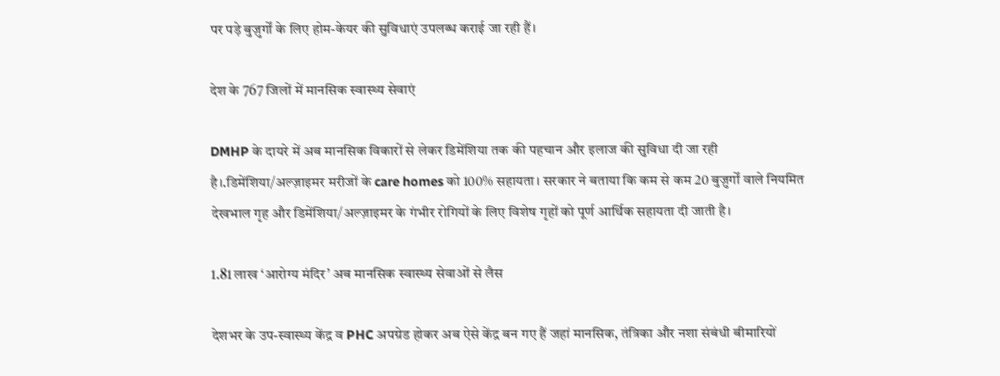पर पड़े बुज़ुर्गों के लिए होम-केयर की सुविधाएं उपलब्ध कराई जा रही हैं।

देश के 767 जिलों में मानसिक स्वास्थ्य सेवाएं

DMHP के दायरे में अब मानसिक विकारों से लेकर डिमेंशिया तक की पहचान और इलाज की सुविधा दी जा रही है।.डिमेंशिया/अल्ज़ाइमर मरीजों के care homes को 100% सहायता। सरकार ने बताया कि कम से कम 20 बुज़ुर्गों वाले नियमित देखभाल गृह और डिमेंशिया/अल्ज़ाइमर के गंभीर रोगियों के लिए विशेष गृहों को पूर्ण आर्थिक सहायता दी जाती है।

1.81 लाख ‘आरोग्य मंदिर’ अब मानसिक स्वास्थ्य सेवाओं से लैस

देशभर के उप-स्वास्थ्य केंद्र व PHC अपग्रेड होकर अब ऐसे केंद्र बन गए हैं जहां मानसिक, तंत्रिका और नशा संबंधी बीमारियों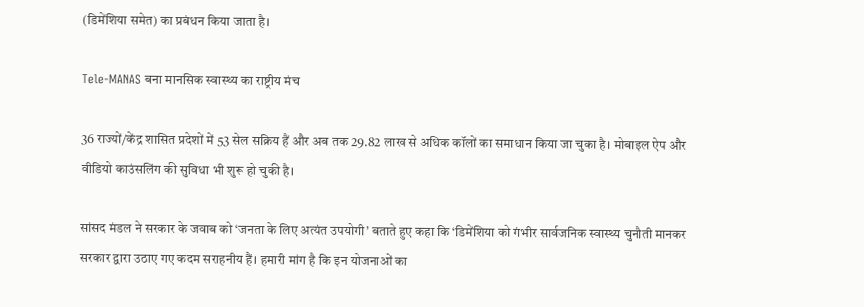(डिमेंशिया समेत) का प्रबंधन किया जाता है।

Tele-MANAS बना मानसिक स्वास्थ्य का राष्ट्रीय मंच

36 राज्यों/केंद्र शासित प्रदेशों में 53 सेल सक्रिय हैं और अब तक 29.82 लाख से अधिक कॉलों का समाधान किया जा चुका है। मोबाइल ऐप और वीडियो काउंसलिंग की सुविधा भी शुरू हो चुकी है।

सांसद मंडल ने सरकार के जवाब को ‘जनता के लिए अत्यंत उपयोगी’ बताते हुए कहा कि ‘डिमेंशिया को गंभीर सार्वजनिक स्वास्थ्य चुनौती मानकर सरकार द्वारा उठाए गए कदम सराहनीय हैं। हमारी मांग है कि इन योजनाओं का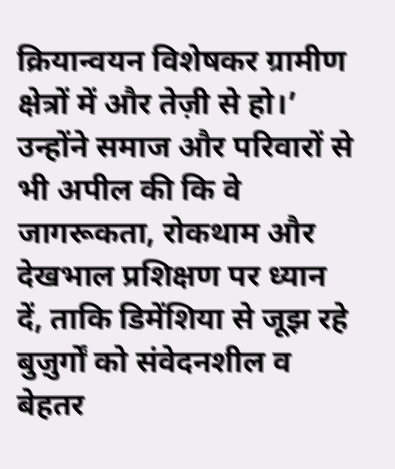क्रियान्वयन विशेषकर ग्रामीण क्षेत्रों में और तेज़ी से हो।’ उन्होंने समाज और परिवारों से भी अपील की कि वे जागरूकता, रोकथाम और देखभाल प्रशिक्षण पर ध्यान दें, ताकि डिमेंशिया से जूझ रहे बुज़ुर्गों को संवेदनशील व बेहतर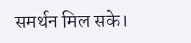समर्थन मिल सके।